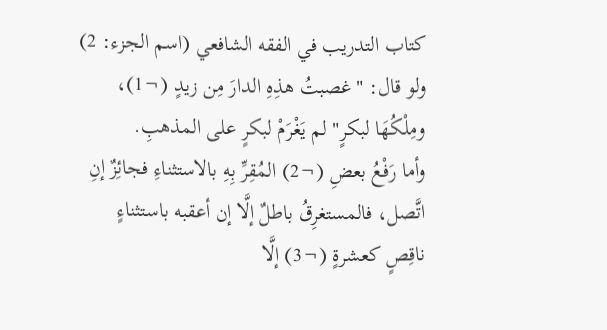كتاب التدريب في الفقه الشافعي (اسم الجزء: 2)
ولو قال: "غصبتُ هذِهِ الدارَ مِن زيدٍ (¬1)، ومِلْكُهَا لبكرٍ" لم يَغْرَمْ لبكرٍ على المذهبِ.
وأما رَفْعُ بعضِ (¬2) المُقِرِّ بِهِ بالاستثناءِ فجائِزٌ إنِ اتَّصل، فالمستغرِقُ باطلٌ إلَّا إن أعقبه باستثناءٍ ناقِصٍ كعشرةٍ (¬3) إلَّا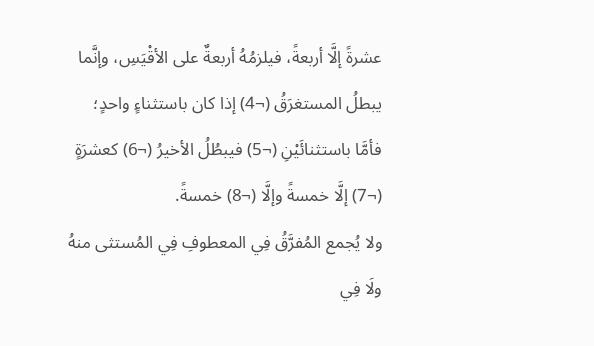عشرةً إلَّا أربعةً، فيلزمُهُ أربعةٌ على الأقْيَسِ، وإنَّما يبطلُ المستغرَقُ (¬4) إذا كان باستثناءٍ واحدٍ؛ فأمَّا باستثنائَيْنِ (¬5) فيبطُلُ الأخيرُ (¬6) كعشرَةٍ (¬7) إلَّا خمسةً وإلَّا (¬8) خمسةً.
ولا يُجمع المُفرَّقُ فِي المعطوفِ فِي المُستثى منهُ ولَا فِي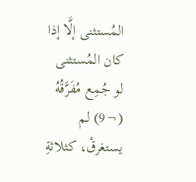المُستثنى إلَّا إذا كان المُستثنى لو جُمِع مُفَرَّقُهُ (¬9) لم يستغرقْ، كثلاثةِ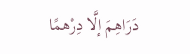دَرَاهِمَ إلَّا دِرْهمًا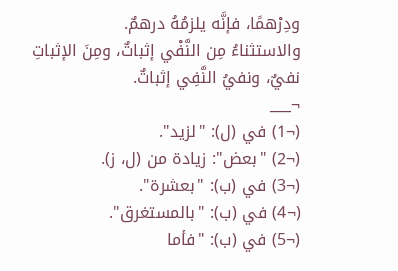ودِرْهمًا، فإنَّه يلزمُهُ درهمٌ.
والاستثناءُ مِن النَّفْي إثباتٌ، ومِنَ الإثباتِ نفيٌ، ونفيُ النَّفِي إثباتٌ.
¬___
(¬1) في (ل): "لزيد".
(¬2) "بعض": زيادة من (ل، ز).
(¬3) في (ب): "بعشرة".
(¬4) في (ب): "بالمستغرق".
(¬5) في (ب): "فأما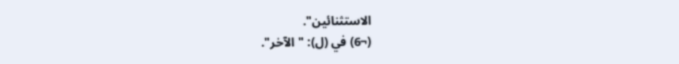الاستثنائين".
(¬6) في (ل): "الآخر".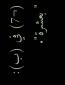(¬7) في (ب): "بعشرة".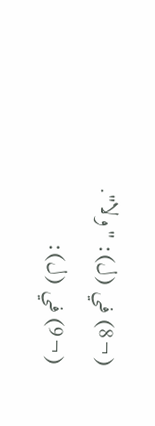(¬8) في (ل): "ولا".
(¬9) في (ل):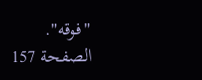"فوقه".
الصفحة 157